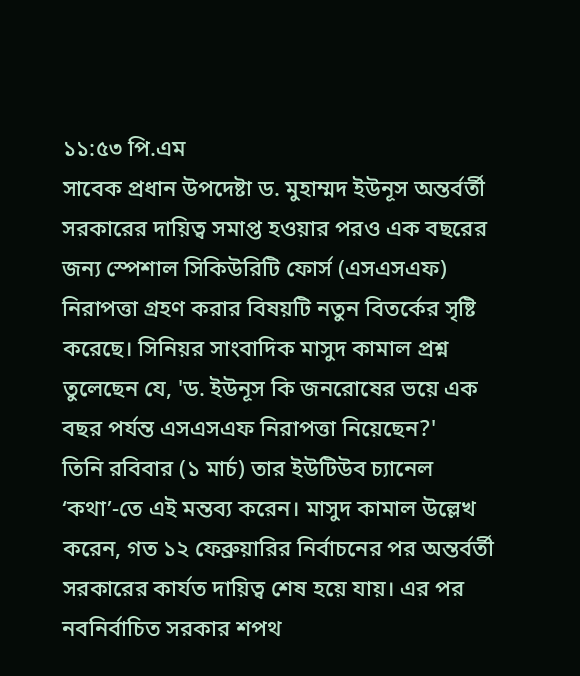১১:৫৩ পি.এম
সাবেক প্রধান উপদেষ্টা ড. মুহাম্মদ ইউনূস অন্তর্বর্তী সরকারের দায়িত্ব সমাপ্ত হওয়ার পরও এক বছরের জন্য স্পেশাল সিকিউরিটি ফোর্স (এসএসএফ) নিরাপত্তা গ্রহণ করার বিষয়টি নতুন বিতর্কের সৃষ্টি করেছে। সিনিয়র সাংবাদিক মাসুদ কামাল প্রশ্ন তুলেছেন যে, 'ড. ইউনূস কি জনরোষের ভয়ে এক বছর পর্যন্ত এসএসএফ নিরাপত্তা নিয়েছেন?'
তিনি রবিবার (১ মার্চ) তার ইউটিউব চ্যানেল ‘কথা’-তে এই মন্তব্য করেন। মাসুদ কামাল উল্লেখ করেন, গত ১২ ফেব্রুয়ারির নির্বাচনের পর অন্তর্বর্তী সরকারের কার্যত দায়িত্ব শেষ হয়ে যায়। এর পর নবনির্বাচিত সরকার শপথ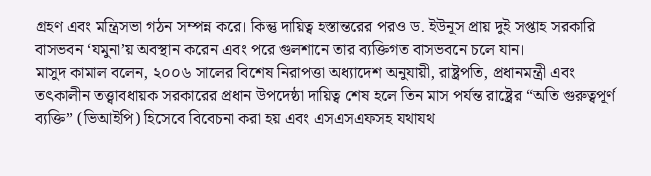গ্রহণ এবং মন্ত্রিসভা গঠন সম্পন্ন করে। কিন্তু দায়িত্ব হস্তান্তরের পরও ড. ইউনূস প্রায় দুই সপ্তাহ সরকারি বাসভবন ‘যমুনা’য় অবস্থান করেন এবং পরে গুলশানে তার ব্যক্তিগত বাসভবনে চলে যান।
মাসুদ কামাল বলেন, ২০০৬ সালের বিশেষ নিরাপত্তা অধ্যাদেশ অনুযায়ী, রাষ্ট্রপতি, প্রধানমন্ত্রী এবং তৎকালীন তত্ত্বাবধায়ক সরকারের প্রধান উপদেষ্ঠা দায়িত্ব শেষ হলে তিন মাস পর্যন্ত রাষ্ট্রের “অতি গুরুত্বপূর্ণ ব্যক্তি” (ভিআইপি) হিসেবে বিবেচনা করা হয় এবং এসএসএফসহ যথাযথ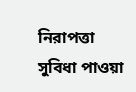নিরাপত্তা সুবিধা পাওয়া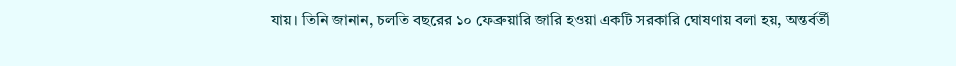যায়। তিনি জানান, চলতি বছরের ১০ ফেব্রুয়ারি জারি হওয়া একটি সরকারি ঘোষণায় বলা হয়, অন্তর্বর্তী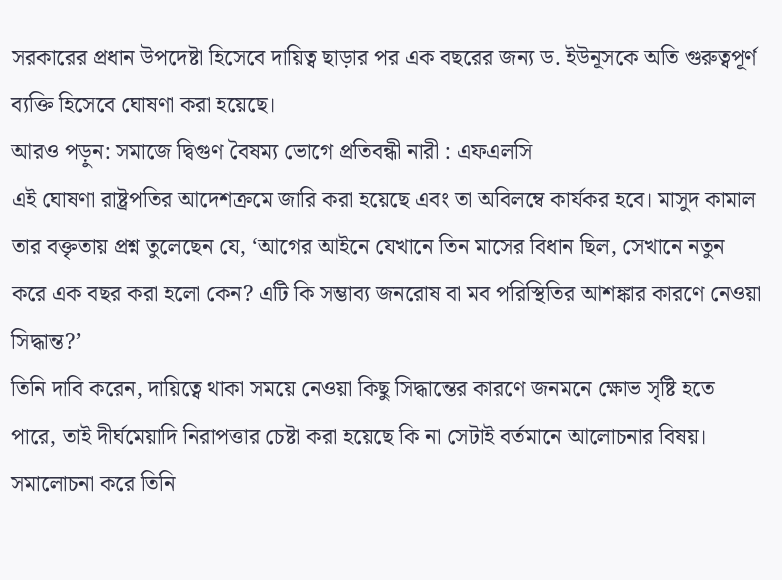সরকারের প্রধান উপদেষ্টা হিসেবে দায়িত্ব ছাড়ার পর এক বছরের জন্য ড. ইউনূসকে অতি গুরুত্বপূর্ণ ব্যক্তি হিসেবে ঘোষণা করা হয়েছে।
আরও পড়ুন: সমাজে দ্বিগুণ বৈষম্য ভোগে প্রতিবন্ধী নারী : এফএলসি
এই ঘোষণা রাষ্ট্রপতির আদেশক্রমে জারি করা হয়েছে এবং তা অবিলম্বে কার্যকর হবে। মাসুদ কামাল তার বক্তৃতায় প্রশ্ন তুলেছেন যে, ‘আগের আইনে যেখানে তিন মাসের বিধান ছিল, সেখানে নতুন করে এক বছর করা হলো কেন? এটি কি সম্ভাব্য জনরোষ বা মব পরিস্থিতির আশঙ্কার কারণে নেওয়া সিদ্ধান্ত?’
তিনি দাবি করেন, দায়িত্বে থাকা সময়ে নেওয়া কিছু সিদ্ধান্তের কারণে জনমনে ক্ষোভ সৃষ্টি হতে পারে, তাই দীর্ঘমেয়াদি নিরাপত্তার চেষ্টা করা হয়েছে কি না সেটাই বর্তমানে আলোচনার বিষয়। সমালোচনা করে তিনি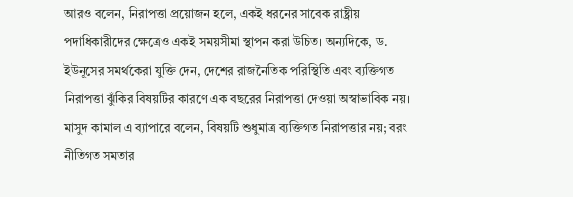আরও বলেন, নিরাপত্তা প্রয়োজন হলে, একই ধরনের সাবেক রাষ্ট্রীয় পদাধিকারীদের ক্ষেত্রেও একই সময়সীমা স্থাপন করা উচিত। অন্যদিকে, ড. ইউনূসের সমর্থকেরা যুক্তি দেন, দেশের রাজনৈতিক পরিস্থিতি এবং ব্যক্তিগত নিরাপত্তা ঝুঁকির বিষয়টির কারণে এক বছরের নিরাপত্তা দেওয়া অস্বাভাবিক নয়।
মাসুদ কামাল এ ব্যাপারে বলেন, বিষয়টি শুধুমাত্র ব্যক্তিগত নিরাপত্তার নয়; বরং নীতিগত সমতার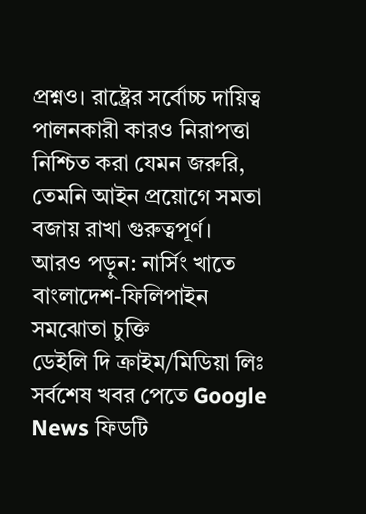প্রশ্নও। রাষ্ট্রের সর্বোচ্চ দায়িত্ব পালনকারী কারও নিরাপত্তা নিশ্চিত করা যেমন জরুরি, তেমনি আইন প্রয়োগে সমতা বজায় রাখা গুরুত্বপূর্ণ।
আরও পড়ুন: নার্সিং খাতে বাংলাদেশ-ফিলিপাইন সমঝোতা চুক্তি
ডেইলি দি ক্রাইম/মিডিয়া লিঃ
সর্বশেষ খবর পেতে Google News ফিডটি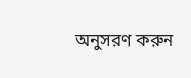অনুসরণ করুন